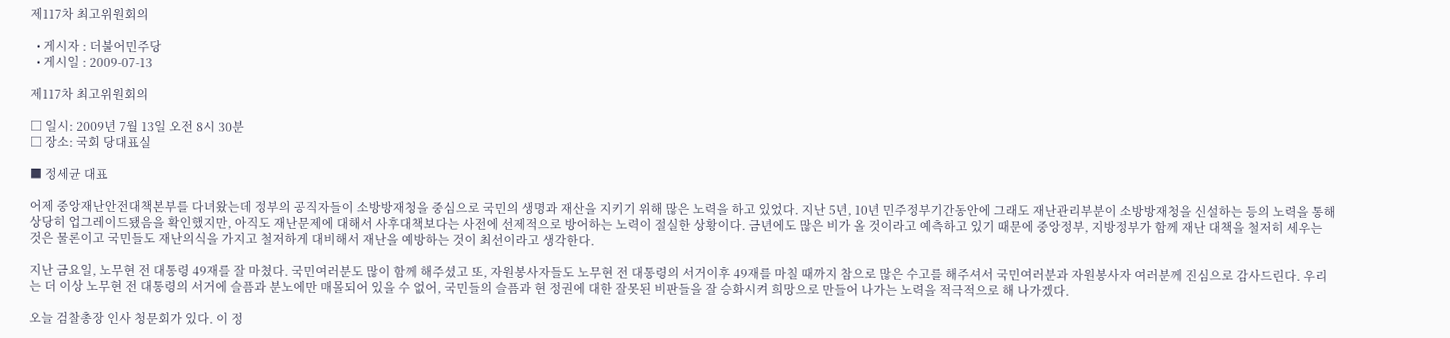제117차 최고위원회의

  • 게시자 : 더불어민주당
  • 게시일 : 2009-07-13

제117차 최고위원회의

□ 일시: 2009년 7월 13일 오전 8시 30분
□ 장소: 국회 당대표실

■ 정세균 대표

어제 중앙재난안전대책본부를 다녀왔는데 정부의 공직자들이 소방방재청을 중심으로 국민의 생명과 재산을 지키기 위해 많은 노력을 하고 있었다. 지난 5년, 10년 민주정부기간동안에 그래도 재난관리부분이 소방방재청을 신설하는 등의 노력을 통해 상당히 업그레이드됐음을 확인했지만, 아직도 재난문제에 대해서 사후대책보다는 사전에 선제적으로 방어하는 노력이 절실한 상황이다. 금년에도 많은 비가 올 것이라고 예측하고 있기 때문에 중앙정부, 지방정부가 함께 재난 대책을 철저히 세우는 것은 물론이고 국민들도 재난의식을 가지고 철저하게 대비해서 재난을 예방하는 것이 최선이라고 생각한다.

지난 금요일, 노무현 전 대통령 49재를 잘 마쳤다. 국민여러분도 많이 함께 해주셨고 또, 자원봉사자들도 노무현 전 대통령의 서거이후 49재를 마칠 때까지 참으로 많은 수고를 해주셔서 국민여러분과 자원봉사자 여러분께 진심으로 감사드린다. 우리는 더 이상 노무현 전 대통령의 서거에 슬픔과 분노에만 매몰되어 있을 수 없어, 국민들의 슬픔과 현 정권에 대한 잘못된 비판들을 잘 승화시켜 희망으로 만들어 나가는 노력을 적극적으로 해 나가겠다.

오늘 검찰총장 인사 청문회가 있다. 이 정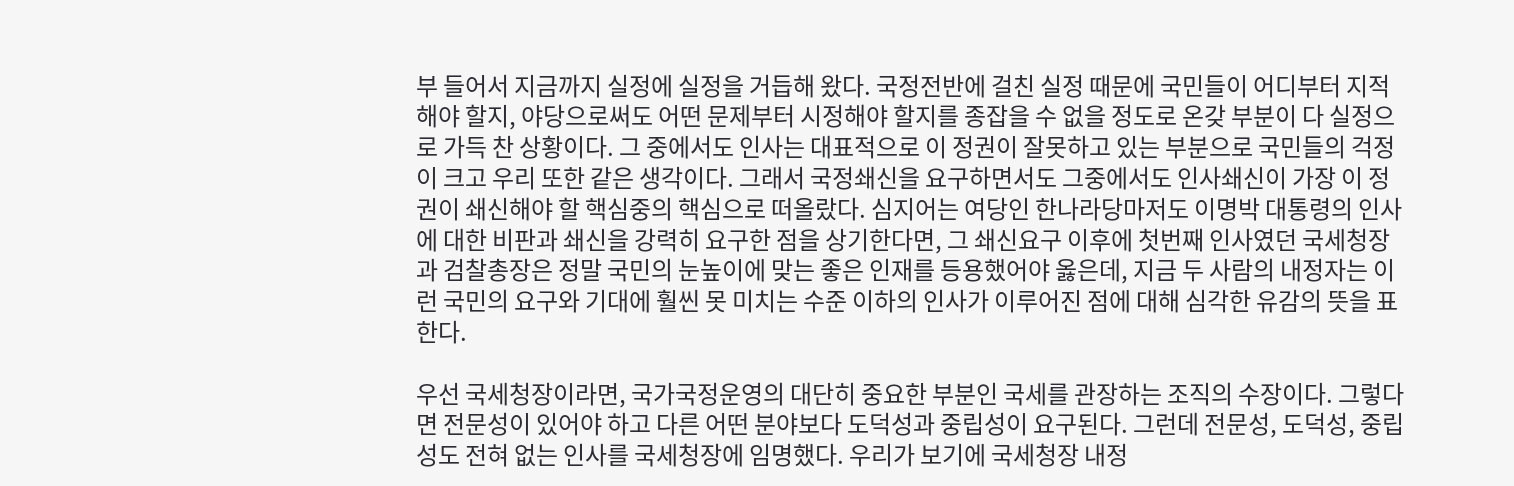부 들어서 지금까지 실정에 실정을 거듭해 왔다. 국정전반에 걸친 실정 때문에 국민들이 어디부터 지적해야 할지, 야당으로써도 어떤 문제부터 시정해야 할지를 종잡을 수 없을 정도로 온갖 부분이 다 실정으로 가득 찬 상황이다. 그 중에서도 인사는 대표적으로 이 정권이 잘못하고 있는 부분으로 국민들의 걱정이 크고 우리 또한 같은 생각이다. 그래서 국정쇄신을 요구하면서도 그중에서도 인사쇄신이 가장 이 정권이 쇄신해야 할 핵심중의 핵심으로 떠올랐다. 심지어는 여당인 한나라당마저도 이명박 대통령의 인사에 대한 비판과 쇄신을 강력히 요구한 점을 상기한다면, 그 쇄신요구 이후에 첫번째 인사였던 국세청장과 검찰총장은 정말 국민의 눈높이에 맞는 좋은 인재를 등용했어야 옳은데, 지금 두 사람의 내정자는 이런 국민의 요구와 기대에 훨씬 못 미치는 수준 이하의 인사가 이루어진 점에 대해 심각한 유감의 뜻을 표한다.

우선 국세청장이라면, 국가국정운영의 대단히 중요한 부분인 국세를 관장하는 조직의 수장이다. 그렇다면 전문성이 있어야 하고 다른 어떤 분야보다 도덕성과 중립성이 요구된다. 그런데 전문성, 도덕성, 중립성도 전혀 없는 인사를 국세청장에 임명했다. 우리가 보기에 국세청장 내정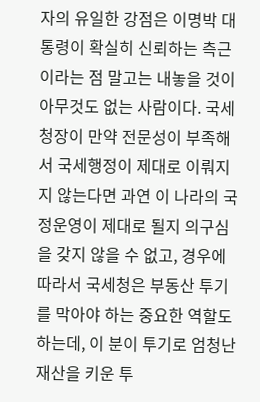자의 유일한 강점은 이명박 대통령이 확실히 신뢰하는 측근이라는 점 말고는 내놓을 것이 아무것도 없는 사람이다. 국세청장이 만약 전문성이 부족해서 국세행정이 제대로 이뤄지지 않는다면 과연 이 나라의 국정운영이 제대로 될지 의구심을 갖지 않을 수 없고, 경우에 따라서 국세청은 부동산 투기를 막아야 하는 중요한 역할도 하는데, 이 분이 투기로 엄청난 재산을 키운 투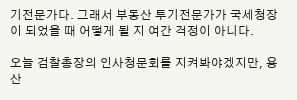기전문가다. 그래서 부동산 투기전문가가 국세청장이 되었을 때 어떻게 될 지 여간 걱정이 아니다.

오늘 검찰총장의 인사청문회를 지켜봐야겠지만, 용산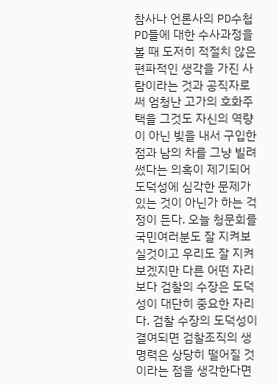참사나 언론사의 PD수첩 PD들에 대한 수사과정을 볼 때 도저히 적절치 않은 편파적인 생각을 가진 사람이라는 것과 공직자로써 엄청난 고가의 호화주택을 그것도 자신의 역량이 아닌 빚을 내서 구입한 점과 남의 차를 그냥 빌려 썼다는 의혹이 제기되어 도덕성에 심각한 문제가 있는 것이 아닌가 하는 걱정이 든다. 오늘 청문회를 국민여러분도 잘 지켜보실것이고 우리도 잘 지켜보겠지만 다른 어떤 자리보다 검찰의 수장은 도덕성이 대단히 중요한 자리다. 검찰 수장의 도덕성이 결여되면 검찰조직의 생명력은 상당히 떨어질 것이라는 점을 생각한다면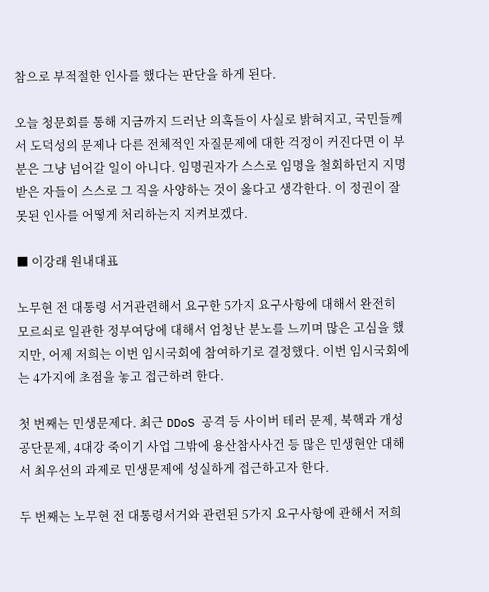참으로 부적절한 인사를 했다는 판단을 하게 된다.

오늘 청문회를 통해 지금까지 드러난 의혹들이 사실로 밝혀지고, 국민들께서 도덕성의 문제나 다른 전체적인 자질문제에 대한 걱정이 커진다면 이 부분은 그냥 넘어갈 일이 아니다. 임명권자가 스스로 임명을 철회하던지 지명 받은 자들이 스스로 그 직을 사양하는 것이 옳다고 생각한다. 이 정권이 잘못된 인사를 어떻게 처리하는지 지켜보겠다.

■ 이강래 원내대표

노무현 전 대통령 서거관련해서 요구한 5가지 요구사항에 대해서 완전히 모르쇠로 일관한 정부여당에 대해서 엄청난 분노를 느끼며 많은 고심을 했지만, 어제 저희는 이번 임시국회에 참여하기로 결정했다. 이번 임시국회에는 4가지에 초점을 놓고 접근하려 한다.

첫 번째는 민생문제다. 최근 DDoS 공격 등 사이버 테러 문제, 북핵과 개성공단문제, 4대강 죽이기 사업 그밖에 용산참사사건 등 많은 민생현안 대해서 최우선의 과제로 민생문제에 성실하게 접근하고자 한다.

두 번째는 노무현 전 대통령서거와 관련된 5가지 요구사항에 관해서 저희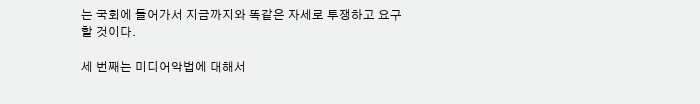는 국회에 들어가서 지금까지와 똑같은 자세로 투쟁하고 요구할 것이다.

세 번째는 미디어악법에 대해서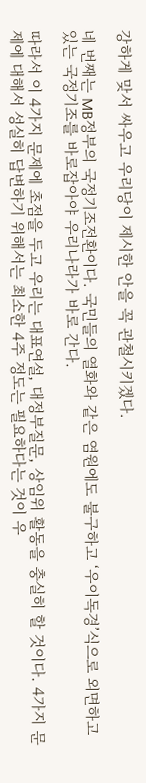강하게 맞서 싸우고 우리당이 제시한 안을 꼭 관철시키겠다.

네 번째는 MB정부의 국정기조전환이다. 국민들의 열화와 같은 염원에도 불구하고 ‘우이독경’식으로 외면하고 있는 국정기조를 바로잡아야 우리나라가 바로 간다.

따라서 이 4가지 문제에 초점을 두고 우리는 대표연설, 대정부질문, 상임위 활동을 충실히 할 것이다. 4가지 문제에 대해서 성실히 답변하기 위해서는 최소한 4주 정도는 필요하다는 것이 우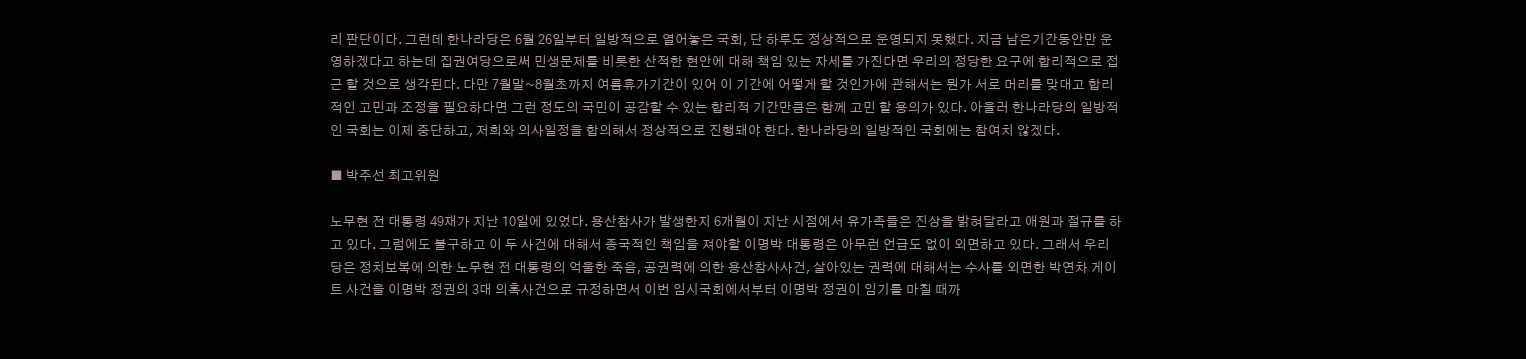리 판단이다. 그런데 한나라당은 6월 26일부터 일방적으로 열어놓은 국회, 단 하루도 정상적으로 운영되지 못했다. 지금 남은기간동안만 운영하겠다고 하는데 집권여당으로써 민생문제를 비롯한 산적한 현안에 대해 책임 있는 자세를 가진다면 우리의 정당한 요구에 합리적으로 접근 할 것으로 생각된다. 다만 7월말~8월초까지 여름휴가기간이 있어 이 기간에 어떻게 할 것인가에 관해서는 뭔가 서로 머리를 맞대고 합리적인 고민과 조정을 필요하다면 그런 정도의 국민이 공감할 수 있는 합리적 기간만큼은 함께 고민 할 용의가 있다. 아울러 한나라당의 일방적인 국회는 이제 중단하고, 저희와 의사일정을 합의해서 정상적으로 진행돼야 한다. 한나라당의 일방적인 국회에는 참여치 않겠다.

■ 박주선 최고위원

노무현 전 대통령 49재가 지난 10일에 있었다. 용산참사가 발생한지 6개월이 지난 시점에서 유가족들은 진상을 밝혀달라고 애원과 절규를 하고 있다. 그럼에도 불구하고 이 두 사건에 대해서 종국적인 책임을 져야할 이명박 대통령은 아무런 언급도 없이 외면하고 있다. 그래서 우리당은 정치보복에 의한 노무현 전 대통령의 억울한 죽음, 공권력에 의한 용산참사사건, 살아있는 권력에 대해서는 수사를 외면한 박연차 게이트 사건을 이명박 정권의 3대 의혹사건으로 규정하면서 이번 임시국회에서부터 이명박 정권이 임기를 마칠 때까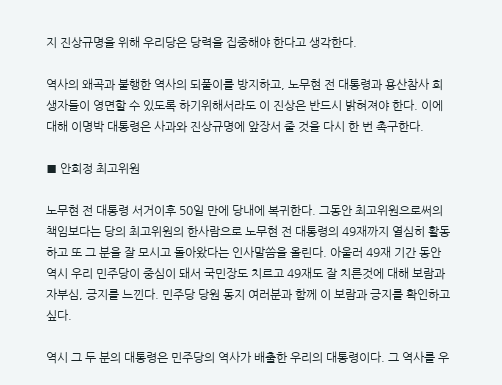지 진상규명을 위해 우리당은 당력을 집중해야 한다고 생각한다.

역사의 왜곡과 불행한 역사의 되풀이를 방지하고, 노무현 전 대통령과 용산참사 희생자들이 영면할 수 있도록 하기위해서라도 이 진상은 반드시 밝혀져야 한다. 이에 대해 이명박 대통령은 사과와 진상규명에 앞장서 줄 것을 다시 한 번 촉구한다.

■ 안희정 최고위원

노무현 전 대통령 서거이후 50일 만에 당내에 복귀한다. 그동안 최고위원으로써의 책임보다는 당의 최고위원의 한사람으로 노무현 전 대통령의 49재까지 열심히 활동하고 또 그 분을 잘 모시고 돌아왔다는 인사말씀을 올린다. 아울러 49재 기간 동안 역시 우리 민주당이 중심이 돼서 국민장도 치르고 49재도 잘 치른것에 대해 보람과 자부심, 긍지를 느낀다. 민주당 당원 동지 여러분과 함께 이 보람과 긍지를 확인하고 싶다.

역시 그 두 분의 대통령은 민주당의 역사가 배출한 우리의 대통령이다. 그 역사를 우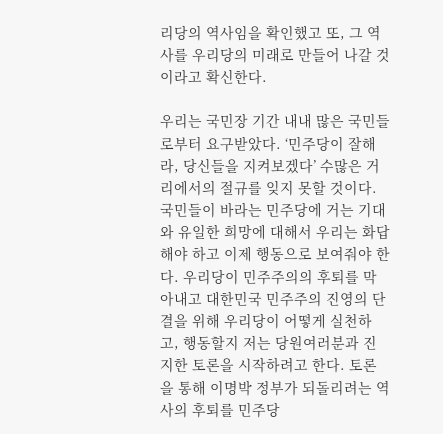리당의 역사임을 확인했고 또, 그 역사를 우리당의 미래로 만들어 나갈 것이라고 확신한다.

우리는 국민장 기간 내내 많은 국민들로부터 요구받았다. ‘민주당이 잘해라, 당신들을 지켜보겠다’ 수많은 거리에서의 절규를 잊지 못할 것이다. 국민들이 바라는 민주당에 거는 기대와 유일한 희망에 대해서 우리는 화답해야 하고 이제 행동으로 보여줘야 한다. 우리당이 민주주의의 후퇴를 막아내고 대한민국 민주주의 진영의 단결을 위해 우리당이 어떻게 실천하고, 행동할지 저는 당원여러분과 진지한 토론을 시작하려고 한다. 토론을 통해 이명박 정부가 되돌리려는 역사의 후퇴를 민주당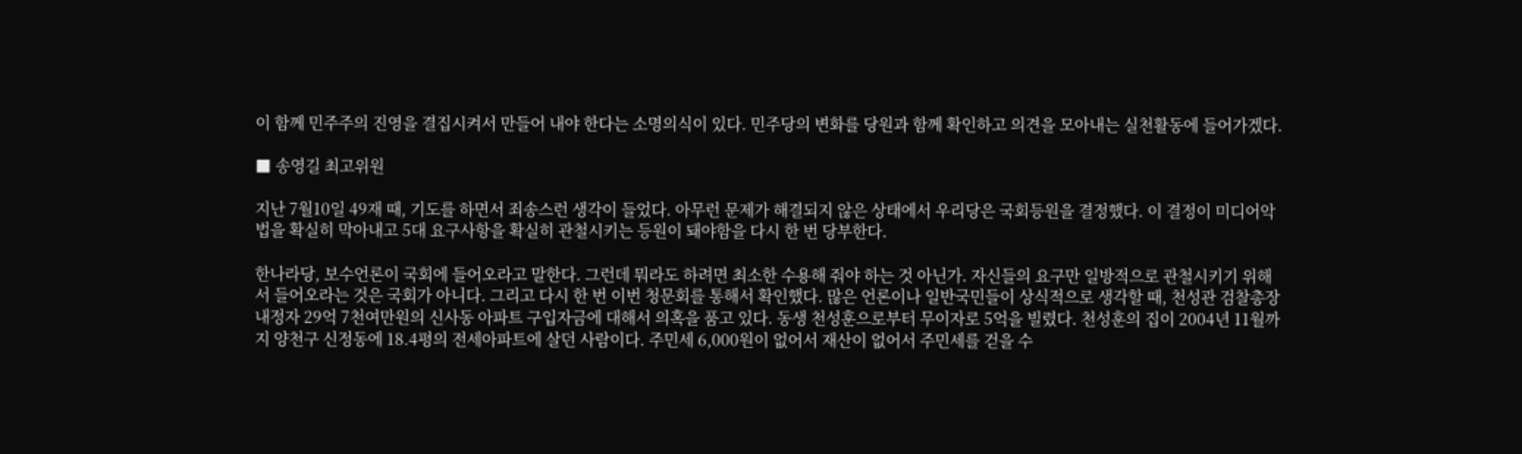이 함께 민주주의 진영을 결집시켜서 만들어 내야 한다는 소명의식이 있다. 민주당의 변화를 당원과 함께 확인하고 의견을 모아내는 실천활동에 들어가겠다.

■ 송영길 최고위원

지난 7월10일 49재 때, 기도를 하면서 죄송스런 생각이 들었다. 아무런 문제가 해결되지 않은 상태에서 우리당은 국회등원을 결정했다. 이 결정이 미디어악법을 확실히 막아내고 5대 요구사항을 확실히 관철시키는 등원이 돼야함을 다시 한 번 당부한다.

한나라당, 보수언론이 국회에 들어오라고 말한다. 그런데 뭐라도 하려면 최소한 수용해 줘야 하는 것 아닌가. 자신들의 요구만 일방적으로 관철시키기 위해서 들어오라는 것은 국회가 아니다. 그리고 다시 한 번 이번 청문회를 통해서 확인했다. 많은 언론이나 일반국민들이 상식적으로 생각할 때, 천성관 검찰총장 내정자 29억 7천여만원의 신사동 아파트 구입자금에 대해서 의혹을 품고 있다. 동생 천성훈으로부터 무이자로 5억을 빌렸다. 천성훈의 집이 2004년 11월까지 양천구 신정동에 18.4평의 전세아파트에 살던 사람이다. 주민세 6,000원이 없어서 재산이 없어서 주민세를 걷을 수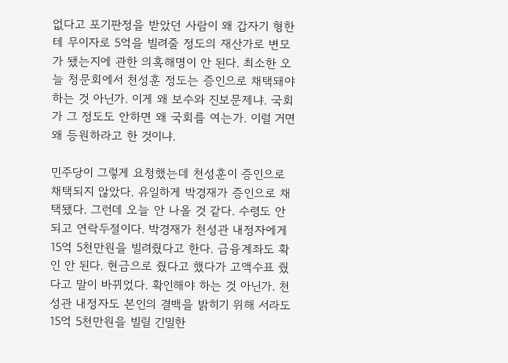없다고 포기판정을 받았던 사람이 왜 갑자기 형한테 무이자로 5억을 빌려줄 정도의 재산가로 변모가 됐는지에 관한 의혹해명이 안 된다. 최소한 오늘 청문회에서 천성훈 정도는 증인으로 채택돼야 하는 것 아닌가. 이게 왜 보수와 진보문제냐. 국회가 그 정도도 안하면 왜 국회를 여는가. 이럴 거면 왜 등원하라고 한 것이냐.

민주당이 그렇게 요청했는데 천성훈이 증인으로 채택되지 않았다. 유일하게 박경재가 증인으로 채택됐다. 그런데 오늘 안 나올 것 같다. 수령도 안 되고 연락두절이다. 박경재가 천성관 내정자에게 15억 5천만원을 빌려줬다고 한다. 금융계좌도 확인 안 된다. 현금으로 줬다고 했다가 고액수표 줬다고 말이 바뀌었다. 확인해야 하는 것 아닌가. 천성관 내정자도 본인의 결백을 밝히기 위해 서라도 15억 5천만원을 빌릴 긴밀한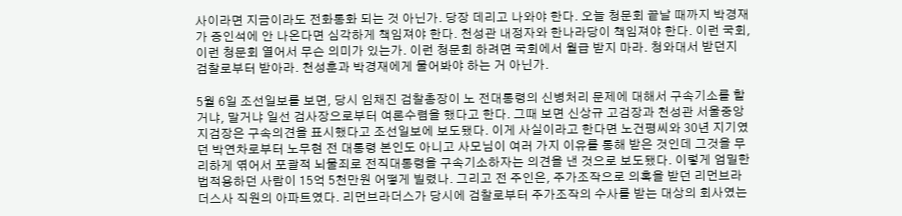사이라면 지금이라도 전화통화 되는 것 아닌가. 당장 데리고 나와야 한다. 오늘 청문회 끝날 때까지 박경재가 증인석에 안 나온다면 심각하게 책임져야 한다. 천성관 내정자와 한나라당이 책임져야 한다. 이런 국회, 이런 청문회 열어서 무슨 의미가 있는가. 이런 청문회 하려면 국회에서 월급 받지 마라. 청와대서 받던지 검찰로부터 받아라. 천성훈과 박경재에게 물어봐야 하는 거 아닌가.

5월 6일 조선일보를 보면, 당시 임채진 검찰총장이 노 전대통령의 신병처리 문제에 대해서 구속기소를 할거냐, 말거냐 일선 검사장으로부터 여론수렴을 했다고 한다. 그때 보면 신상규 고검장과 천성관 서울중앙지검장은 구속의견을 표시했다고 조선일보에 보도됐다. 이게 사실이라고 한다면 노건평씨와 30년 지기였던 박연차로부터 노무현 전 대통령 본인도 아니고 사모님이 여러 가지 이유를 통해 받은 것인데 그것을 무리하게 엮어서 포괄적 뇌물죄로 전직대통령을 구속기소하자는 의견을 낸 것으로 보도됐다. 이렇게 엄밀한 법적용하던 사람이 15억 5천만원 어떻게 빌렸나. 그리고 전 주인은, 주가조작으로 의혹을 받던 리먼브라더스사 직원의 아파트였다. 리먼브라더스가 당시에 검찰로부터 주가조작의 수사를 받는 대상의 회사였는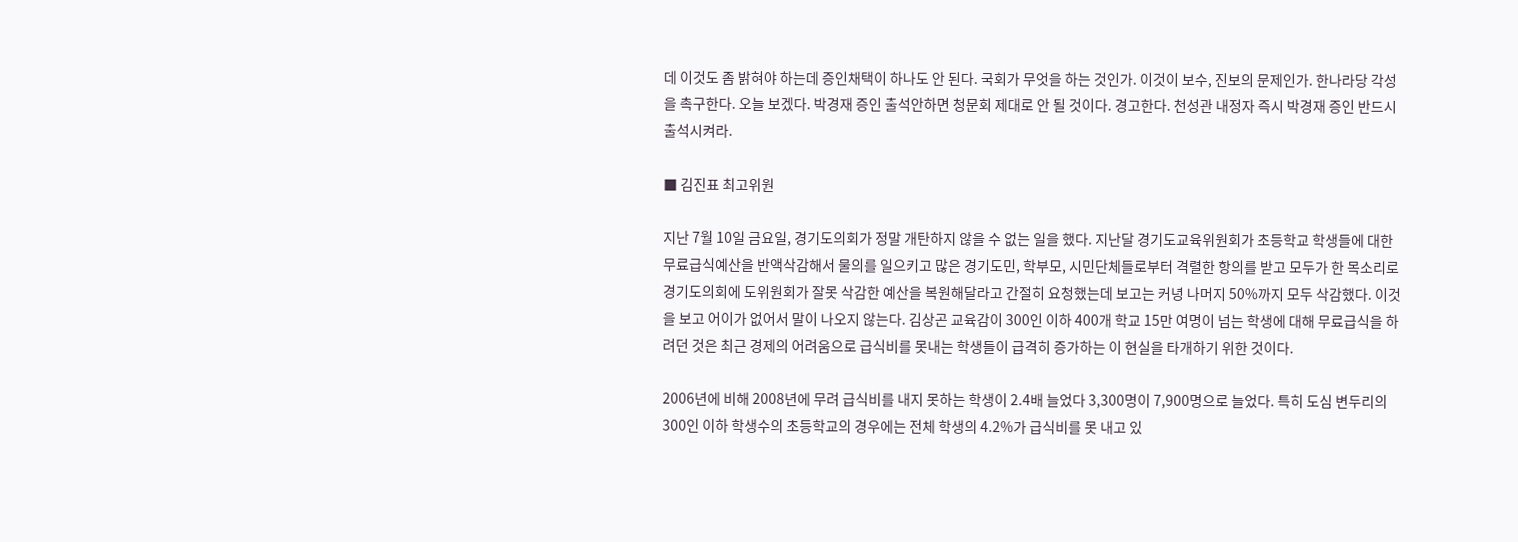데 이것도 좀 밝혀야 하는데 증인채택이 하나도 안 된다. 국회가 무엇을 하는 것인가. 이것이 보수, 진보의 문제인가. 한나라당 각성을 촉구한다. 오늘 보겠다. 박경재 증인 출석안하면 청문회 제대로 안 될 것이다. 경고한다. 천성관 내정자 즉시 박경재 증인 반드시 출석시켜라.

■ 김진표 최고위원

지난 7월 10일 금요일, 경기도의회가 정말 개탄하지 않을 수 없는 일을 했다. 지난달 경기도교육위원회가 초등학교 학생들에 대한 무료급식예산을 반액삭감해서 물의를 일으키고 많은 경기도민, 학부모, 시민단체들로부터 격렬한 항의를 받고 모두가 한 목소리로 경기도의회에 도위원회가 잘못 삭감한 예산을 복원해달라고 간절히 요청했는데 보고는 커녕 나머지 50%까지 모두 삭감했다. 이것을 보고 어이가 없어서 말이 나오지 않는다. 김상곤 교육감이 300인 이하 400개 학교 15만 여명이 넘는 학생에 대해 무료급식을 하려던 것은 최근 경제의 어려움으로 급식비를 못내는 학생들이 급격히 증가하는 이 현실을 타개하기 위한 것이다.

2006년에 비해 2008년에 무려 급식비를 내지 못하는 학생이 2.4배 늘었다 3,300명이 7,900명으로 늘었다. 특히 도심 변두리의 300인 이하 학생수의 초등학교의 경우에는 전체 학생의 4.2%가 급식비를 못 내고 있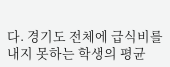다. 경기도 전체에 급식비를 내지 못하는 학생의 평균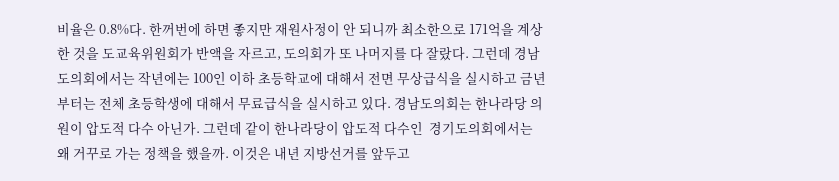비율은 0.8%다. 한꺼번에 하면 좋지만 재원사정이 안 되니까 최소한으로 171억을 계상한 것을 도교육위원회가 반액을 자르고, 도의회가 또 나머지를 다 잘랐다. 그런데 경남도의회에서는 작년에는 100인 이하 초등학교에 대해서 전면 무상급식을 실시하고 금년부터는 전체 초등학생에 대해서 무료급식을 실시하고 있다. 경남도의회는 한나라당 의원이 압도적 다수 아닌가. 그런데 같이 한나라당이 압도적 다수인  경기도의회에서는 왜 거꾸로 가는 정책을 했을까. 이것은 내년 지방선거를 앞두고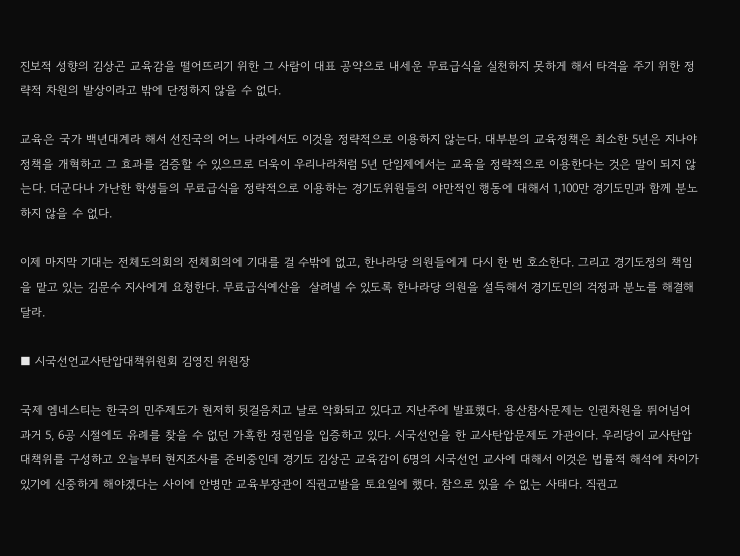진보적 성향의 김상곤 교육감을 떨어뜨리기 위한 그 사람이 대표 공약으로 내세운 무료급식을 실천하지 못하게 해서 타격을 주기 위한 정략적 차원의 발상이라고 밖에 단정하지 않을 수 없다.

교육은 국가 백년대계라 해서 선진국의 어느 나라에서도 이것을 정략적으로 이용하지 않는다. 대부분의 교육정책은 최소한 5년은 지나야 정책을 개혁하고 그 효과를 검증할 수 있으므로 더욱이 우리나라처럼 5년 단임제에서는 교육을 정략적으로 이용한다는 것은 말이 되지 않는다. 더군다나 가난한 학생들의 무료급식을 정략적으로 이용하는 경기도위원들의 야만적인 행동에 대해서 1,100만 경기도민과 함께 분노하지 않을 수 없다.

이제 마지막 기대는 전체도의회의 전체회의에 기대를 걸 수밖에 없고, 한나라당 의원들에게 다시 한 번 호소한다. 그리고 경기도정의 책임을 맡고 있는 김문수 지사에게 요청한다. 무료급식예산을  살려낼 수 있도록 한나라당 의원을 설득해서 경기도민의 걱정과 분노를 해결해달라.

■ 시국선언교사탄압대책위원회 김영진 위원장

국제 엠네스티는 한국의 민주제도가 현저히 뒷걸음치고 날로 악화되고 있다고 지난주에 발표했다. 용산참사문제는 인권차원을 뛰어넘어 과거 5, 6공 시절에도 유례를 찾을 수 없던 가혹한 정권임을 입증하고 있다. 시국선언을 한 교사탄압문제도 가관이다. 우리당이 교사탄압대책위를 구성하고 오늘부터 현지조사를 준비중인데 경기도 김상곤 교육감이 6명의 시국선언 교사에 대해서 이것은 법률적 해석에 차이가 있기에 신중하게 해야겠다는 사이에 안병만 교육부장관이 직권고발을 토요일에 했다. 참으로 있을 수 없는 사태다. 직권고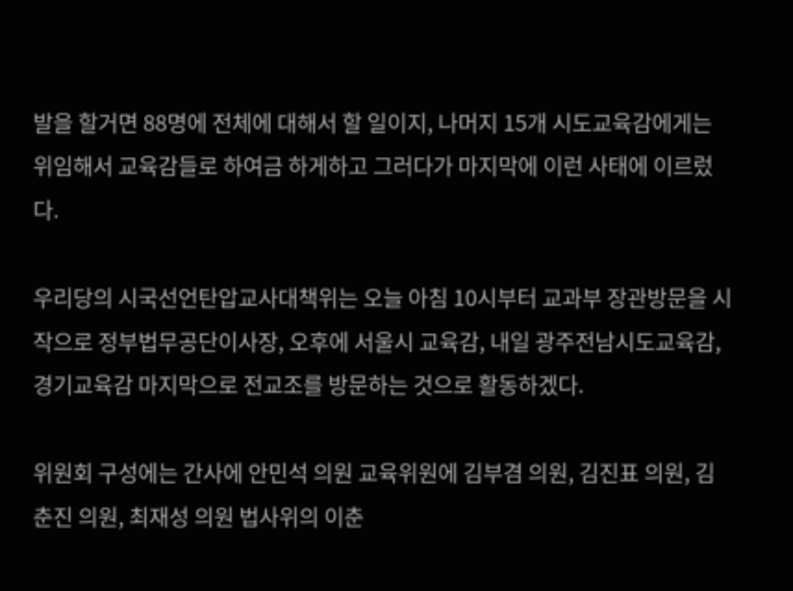발을 할거면 88명에 전체에 대해서 할 일이지, 나머지 15개 시도교육감에게는 위임해서 교육감들로 하여금 하게하고 그러다가 마지막에 이런 사태에 이르렀다.

우리당의 시국선언탄압교사대책위는 오늘 아침 10시부터 교과부 장관방문을 시작으로 정부법무공단이사장, 오후에 서울시 교육감, 내일 광주전남시도교육감, 경기교육감 마지막으로 전교조를 방문하는 것으로 활동하겠다.

위원회 구성에는 간사에 안민석 의원 교육위원에 김부겸 의원, 김진표 의원, 김춘진 의원, 최재성 의원 법사위의 이춘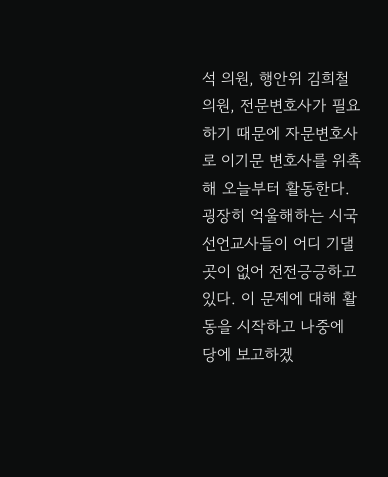석 의원, 행안위 김희철 의원, 전문변호사가 필요하기 때문에 자문변호사로 이기문 변호사를 위촉해 오늘부터 활동한다. 굉장히 억울해하는 시국선언교사들이 어디 기댈 곳이 없어 전전긍긍하고 있다. 이 문제에 대해 활동을 시작하고 나중에 당에 보고하겠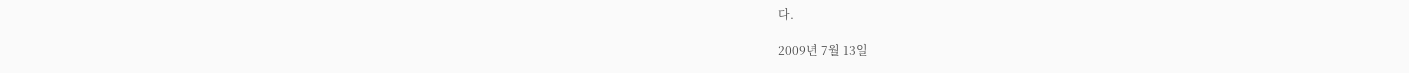다.

2009년 7월 13일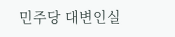민주당 대변인실